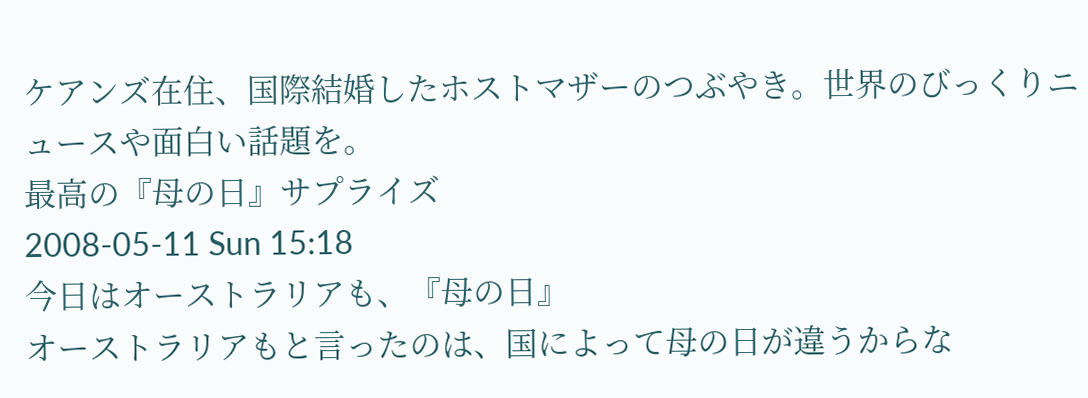ケアンズ在住、国際結婚したホストマザーのつぶやき。世界のびっくりニュースや面白い話題を。
最高の『母の日』サプライズ
2008-05-11 Sun 15:18
今日はオーストラリアも、『母の日』
オーストラリアもと言ったのは、国によって母の日が違うからな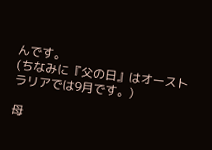んです。
(ちなみに『父の日』はオーストラリアでは9月です。)

母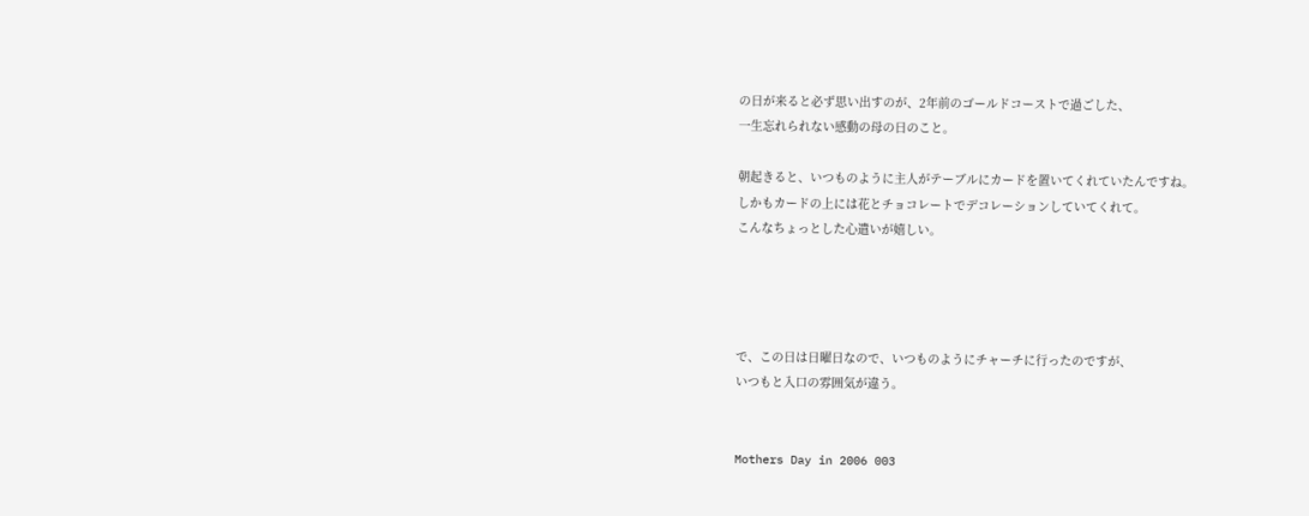の日が来ると必ず思い出すのが、2年前のゴールドコーストで過ごした、
一生忘れられない感動の母の日のこと。

朝起きると、いつものように主人がテーブルにカードを置いてくれていたんですね。
しかもカードの上には花とチョコレートでデコレーションしていてくれて。
こんなちょっとした心遣いが嬉しい。




で、この日は日曜日なので、いつものようにチャーチに行ったのですが、
いつもと入口の雰囲気が違う。


Mothers Day in 2006 003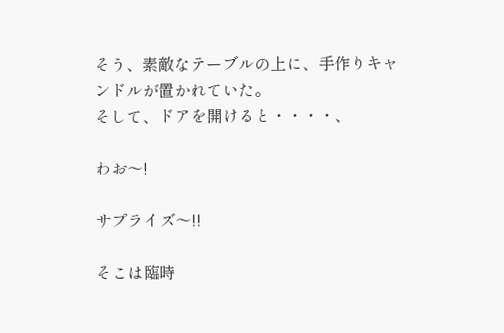そう、素敵なテーブルの上に、手作りキャンドルが置かれていた。
そして、ドアを開けると・・・・、

わお〜!

サプライズ〜!!

そこは臨時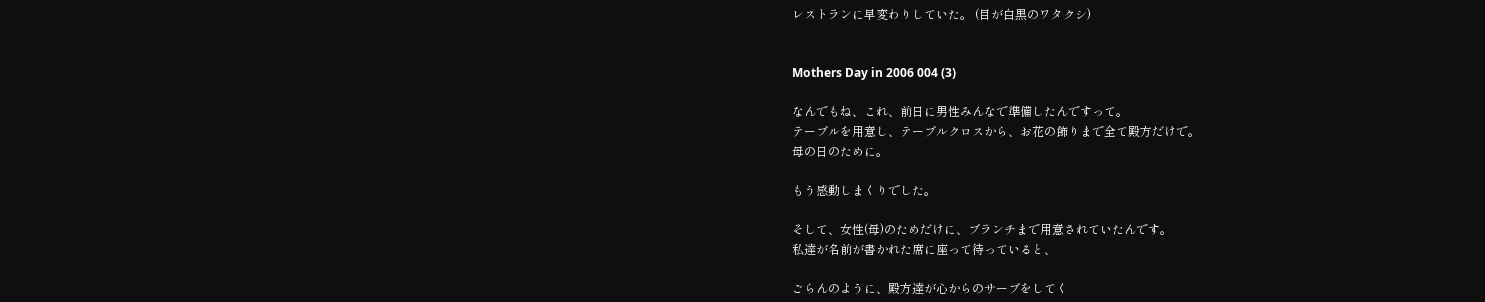レストランに早変わりしていた。 (目が白黒のワタクシ)


Mothers Day in 2006 004 (3)

なんでもね、これ、前日に男性みんなで準備したんですって。
テーブルを用意し、テーブルクロスから、お花の飾りまで全て殿方だけで。
母の日のために。

もう感動しまくりでした。

そして、女性(母)のためだけに、ブランチまで用意されていたんです。
私達が名前が書かれた席に座って待っていると、

ごらんのように、殿方達が心からのサーブをしてく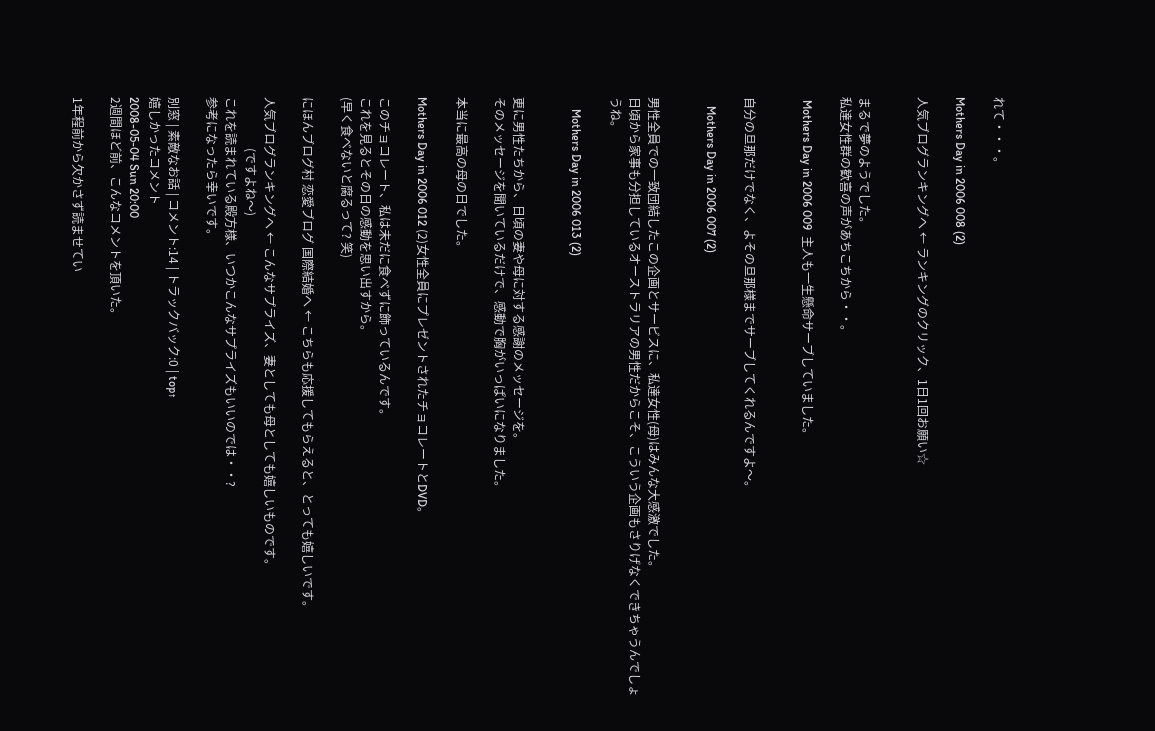れて・・・。

Mothers Day in 2006 008 (2)

人気ブログランキングへ ← ランキングのクリック、1日1回お願い☆


まるで夢のようでした。
私達女性群の歓喜の声があちこちから・・。

 Mothers Day in 2006 009  主人も一生懸命サーブしていました。


自分の旦那だけでなく、よその旦那様までサーブしてくれるんですよ〜。

   Mothers Day in 2006 007 (2)


男性全員での一致団結したこの企画とサービスに、私達女性(母)はみんな大感激でした。
日頃から家事も分担しているオーストラリアの男性だからこそ、こういう企画もさりげなくできちゃうんでしょうね。

    Mothers Day in 2006 013 (2)


更に男性たちから、日頃の妻や母に対する感謝のメッセージを。
そのメッセージを聞いているだけで、感動で胸がいっぱいになりました。

本当に最高の母の日でした。

Mothers Day in 2006 012 (2)女性全員にプレゼントされたチョコレートとDVD。

このチョコレート、私は未だに食べずに飾っているんです。
これを見るとその日の感動を思い出すから。
(早く食べないと腐るって? 笑)

にほんブログ村 恋愛ブログ 国際結婚へ ← こちらも応援してもらえると、とっても嬉しいです。

人気ブログランキングへ ← こんなサプライズ、妻としても母としても嬉しいものです。
                 (ですよね〜)
これを読まれている殿方様、いつかこんなサプライズもいいのでは・・?
参考になったら幸いです。

別窓 | 素敵なお話 | コメント:14 | トラックバック:0 | top↑
嬉しかったコメント
2008-05-04 Sun 20:00
2週間ほど前、こんなコメントを頂いた。

1年程前から欠かさず読ませてい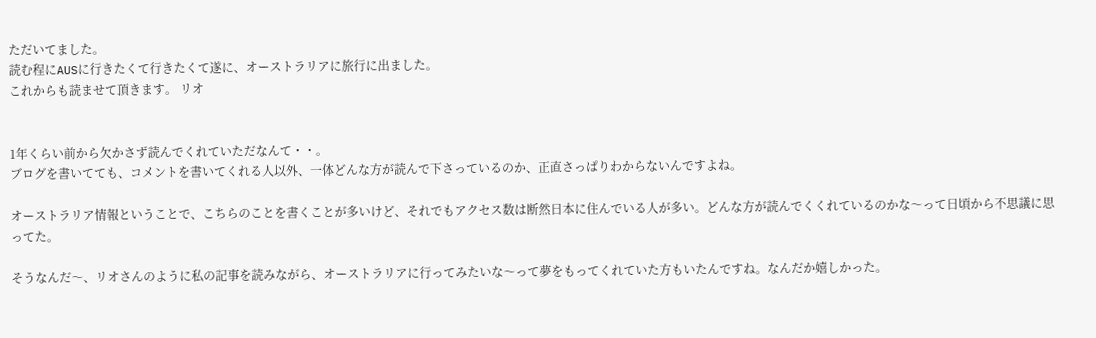ただいてました。
読む程にAUSに行きたくて行きたくて遂に、オーストラリアに旅行に出ました。
これからも読ませて頂きます。 リオ


1年くらい前から欠かさず読んでくれていただなんて・・。
ブログを書いてても、コメントを書いてくれる人以外、一体どんな方が読んで下さっているのか、正直さっぱりわからないんですよね。

オーストラリア情報ということで、こちらのことを書くことが多いけど、それでもアクセス数は断然日本に住んでいる人が多い。どんな方が読んでくくれているのかな〜って日頃から不思議に思ってた。

そうなんだ〜、リオさんのように私の記事を読みながら、オーストラリアに行ってみたいな〜って夢をもってくれていた方もいたんですね。なんだか嬉しかった。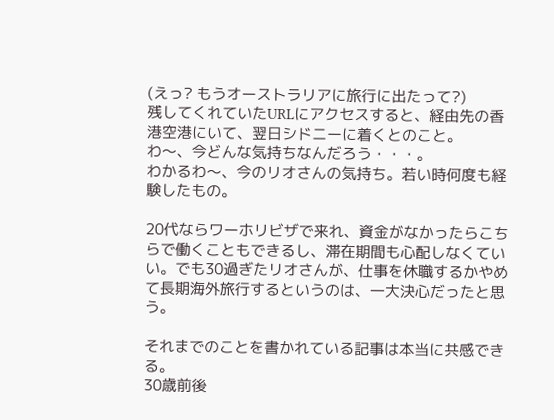(えっ? もうオーストラリアに旅行に出たって?)
残してくれていたURLにアクセスすると、経由先の香港空港にいて、翌日シドニーに着くとのこと。
わ〜、今どんな気持ちなんだろう・・・。
わかるわ〜、今のリオさんの気持ち。若い時何度も経験したもの。

20代ならワーホリビザで来れ、資金がなかったらこちらで働くこともできるし、滞在期間も心配しなくていい。でも30過ぎたリオさんが、仕事を休職するかやめて長期海外旅行するというのは、一大決心だったと思う。

それまでのことを書かれている記事は本当に共感できる。
30歳前後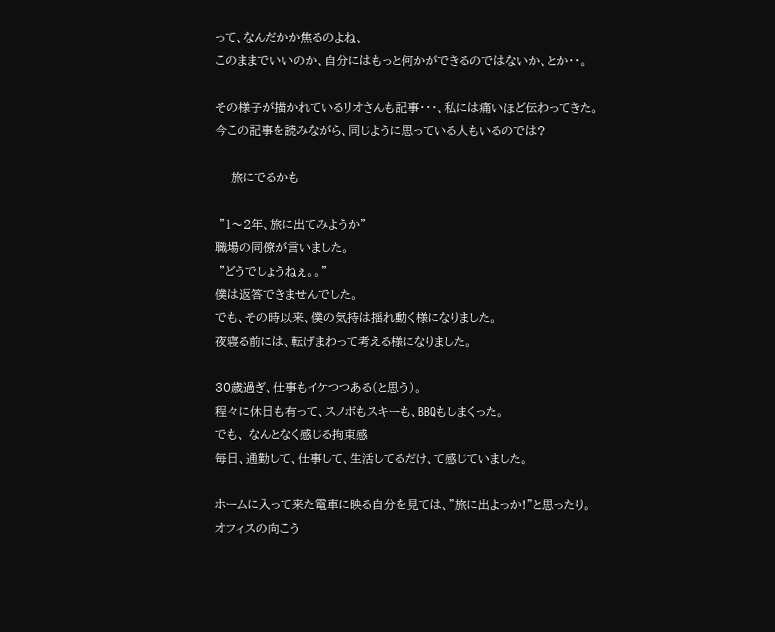って、なんだかか焦るのよね、
このままでいいのか、自分にはもっと何かができるのではないか、とか・・。

その様子が描かれているリオさんも記事・・・、私には痛いほど伝わってきた。
今この記事を読みながら、同じように思っている人もいるのでは?

    旅にでるかも

 ”1〜2年、旅に出てみようか”
職場の同僚が言いました。
 ”どうでしょうねぇ。。”
僕は返答できませんでした。
でも、その時以来、僕の気持は揺れ動く様になりました。
夜寝る前には、転げまわって考える様になりました。

30歳過ぎ、仕事もイケつつある(と思う)。
程々に休日も有って、スノボもスキーも、BBQもしまくった。
でも、 なんとなく感じる拘束感
毎日、通勤して、仕事して、生活してるだけ、て感じていました。

ホームに入って来た電車に映る自分を見ては、”旅に出よっか!”と思ったり。
オフィスの向こう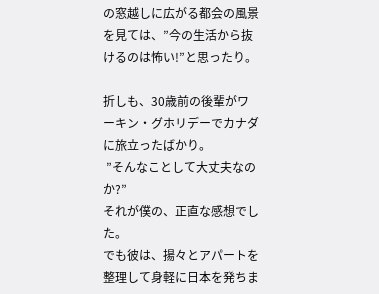の窓越しに広がる都会の風景を見ては、”今の生活から抜けるのは怖い!”と思ったり。

折しも、30歳前の後輩がワーキン・グホリデーでカナダに旅立ったばかり。
 ”そんなことして大丈夫なのか?”
それが僕の、正直な感想でした。
でも彼は、揚々とアパートを整理して身軽に日本を発ちま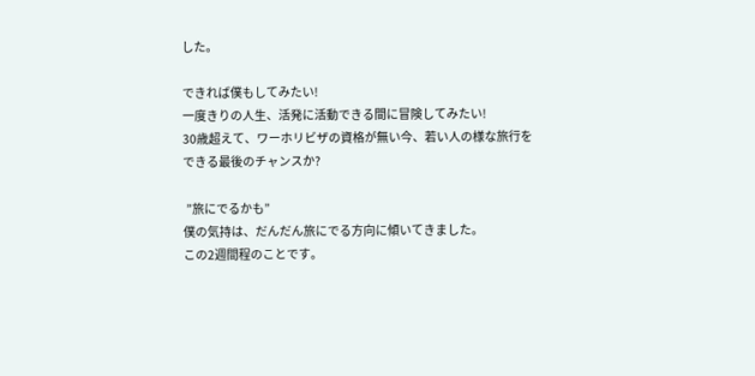した。

できれば僕もしてみたい!
一度きりの人生、活発に活動できる間に冒険してみたい!
30歳超えて、ワーホリビザの資格が無い今、若い人の様な旅行をできる最後のチャンスか?

 ”旅にでるかも”
僕の気持は、だんだん旅にでる方向に傾いてきました。
この2週間程のことです。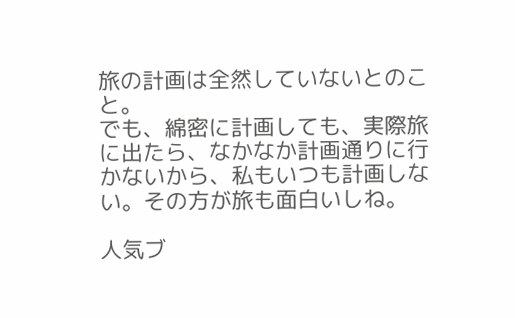旅の計画は全然していないとのこと。
でも、綿密に計画しても、実際旅に出たら、なかなか計画通りに行かないから、私もいつも計画しない。その方が旅も面白いしね。

人気ブ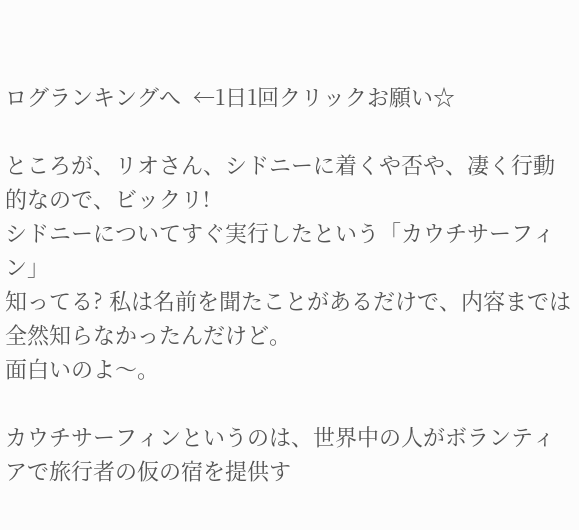ログランキングへ  ←1日1回クリックお願い☆

ところが、リオさん、シドニーに着くや否や、凄く行動的なので、ビックリ!
シドニーについてすぐ実行したという「カウチサーフィン」
知ってる? 私は名前を聞たことがあるだけで、内容までは全然知らなかったんだけど。
面白いのよ〜。

カウチサーフィンというのは、世界中の人がボランティアで旅行者の仮の宿を提供す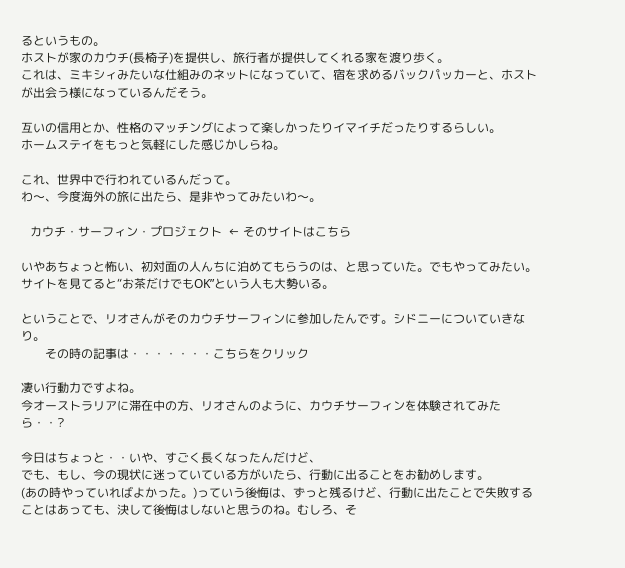るというもの。
ホストが家のカウチ(長椅子)を提供し、旅行者が提供してくれる家を渡り歩く。
これは、ミキシィみたいな仕組みのネットになっていて、宿を求めるバックパッカーと、ホストが出会う様になっているんだそう。

互いの信用とか、性格のマッチングによって楽しかったりイマイチだったりするらしい。
ホームステイをもっと気軽にした感じかしらね。

これ、世界中で行われているんだって。
わ〜、今度海外の旅に出たら、是非やってみたいわ〜。

   カウチ・サーフィン・プロジェクト  ← そのサイトはこちら

いやあちょっと怖い、初対面の人んちに泊めてもらうのは、と思っていた。でもやってみたい。サイトを見てると“お茶だけでもOK”という人も大勢いる。

ということで、リオさんがそのカウチサーフィンに参加したんです。シドニーについていきなり。
        その時の記事は・・・・・・・こちらをクリック

凄い行動力ですよね。
今オーストラリアに滞在中の方、リオさんのように、カウチサーフィンを体験されてみたら・・?

今日はちょっと・・いや、すごく長くなったんだけど、
でも、もし、今の現状に迷っていている方がいたら、行動に出ることをお勧めします。
(あの時やっていればよかった。)っていう後悔は、ずっと残るけど、行動に出たことで失敗することはあっても、決して後悔はしないと思うのね。むしろ、そ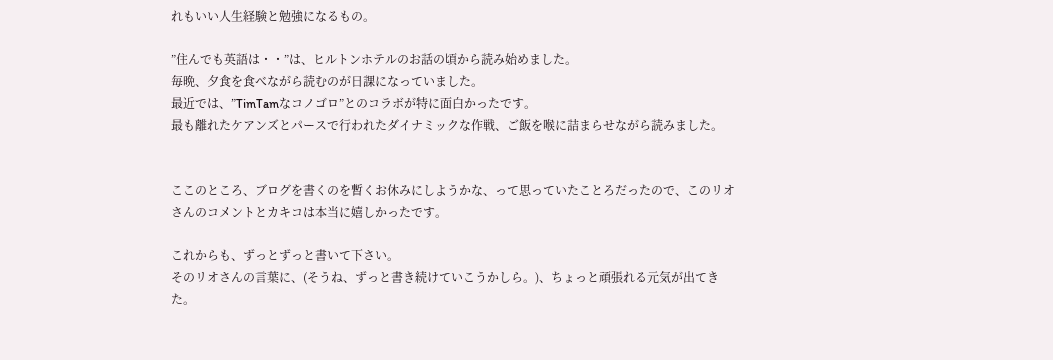れもいい人生経験と勉強になるもの。

”住んでも英語は・・”は、ヒルトンホテルのお話の頃から読み始めました。
毎晩、夕食を食べながら読むのが日課になっていました。
最近では、”TimTamなコノゴロ”とのコラボが特に面白かったです。
最も離れたケアンズとパースで行われたダイナミックな作戦、ご飯を喉に詰まらせながら読みました。


ここのところ、ブログを書くのを暫くお休みにしようかな、って思っていたことろだったので、このリオさんのコメントとカキコは本当に嬉しかったです。

これからも、ずっとずっと書いて下さい。
そのリオさんの言葉に、(そうね、ずっと書き続けていこうかしら。)、ちょっと頑張れる元気が出てきた。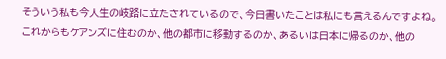そういう私も今人生の岐路に立たされているので、今日書いたことは私にも言えるんですよね。
これからもケアンズに住むのか、他の都市に移動するのか、あるいは日本に帰るのか、他の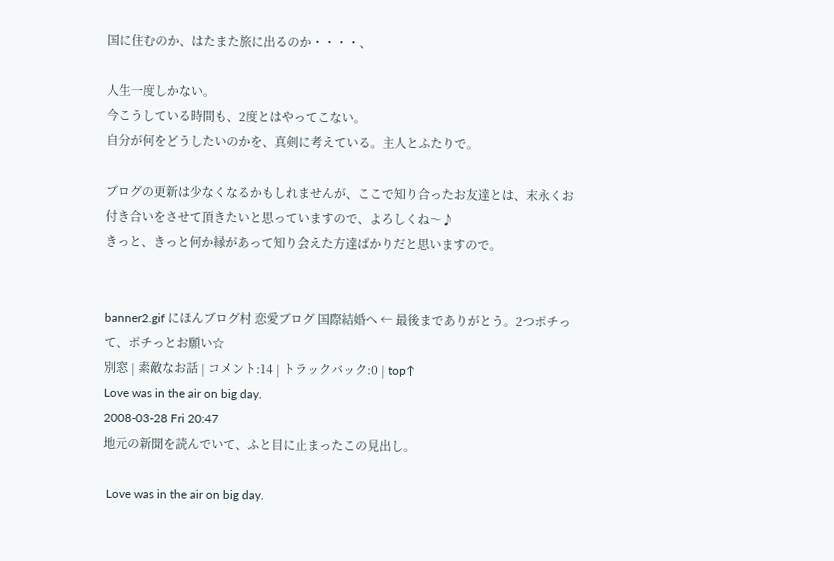国に住むのか、はたまた旅に出るのか・・・・、

人生一度しかない。
今こうしている時間も、2度とはやってこない。
自分が何をどうしたいのかを、真剣に考えている。主人とふたりで。

ブログの更新は少なくなるかもしれませんが、ここで知り合ったお友達とは、末永くお付き合いをさせて頂きたいと思っていますので、よろしくね〜♪
きっと、きっと何か縁があって知り会えた方達ばかりだと思いますので。


banner2.gif にほんブログ村 恋愛ブログ 国際結婚へ ← 最後までありがとう。2つポチって、ポチっとお願い☆
別窓 | 素敵なお話 | コメント:14 | トラックバック:0 | top↑
Love was in the air on big day.
2008-03-28 Fri 20:47
地元の新聞を読んでいて、ふと目に止まったこの見出し。

 Love was in the air on big day.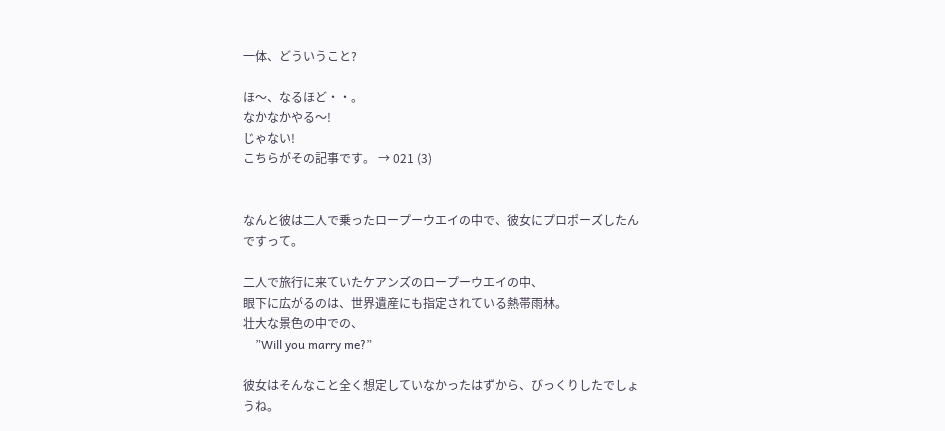一体、どういうこと?

ほ〜、なるほど・・。
なかなかやる〜!
じゃない!
こちらがその記事です。 → 021 (3)


なんと彼は二人で乗ったロープーウエイの中で、彼女にプロポーズしたんですって。

二人で旅行に来ていたケアンズのロープーウエイの中、
眼下に広がるのは、世界遺産にも指定されている熱帯雨林。
壮大な景色の中での、
    ”Will you marry me?”

彼女はそんなこと全く想定していなかったはずから、びっくりしたでしょうね。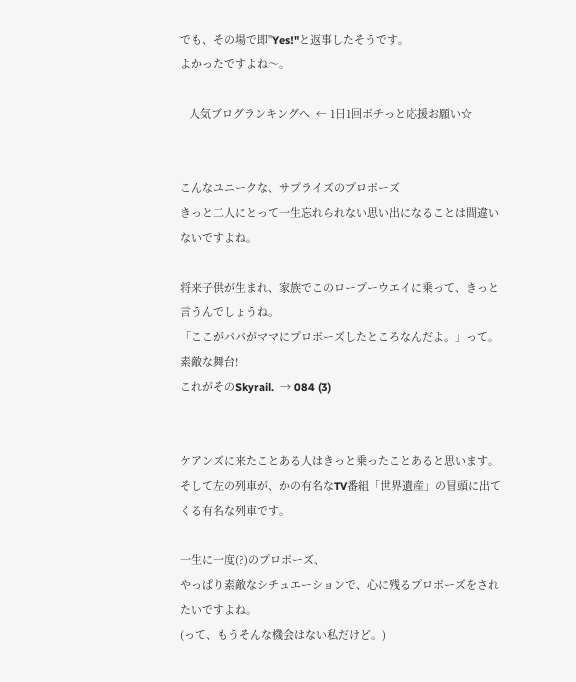でも、その場で即"Yes!"と返事したそうです。
よかったですよね〜。

   人気ブログランキングへ  ← 1日1回ポチっと応援お願い☆


こんなユニークな、サプライズのプロポーズ
きっと二人にとって一生忘れられない思い出になることは間違いないですよね。

将来子供が生まれ、家族でこのロープーウエイに乗って、きっと言うんでしょうね。
「ここがパパがママにプロポーズしたところなんだよ。」って。
素敵な舞台!
これがそのSkyrail.  → 084 (3)


ケアンズに来たことある人はきっと乗ったことあると思います。
そして左の列車が、かの有名なTV番組「世界遺産」の冒頭に出てくる有名な列車です。

一生に一度(?)のプロポーズ、
やっぱり素敵なシチュエーションで、心に残るプロポーズをされたいですよね。
(って、もうそんな機会はない私だけど。)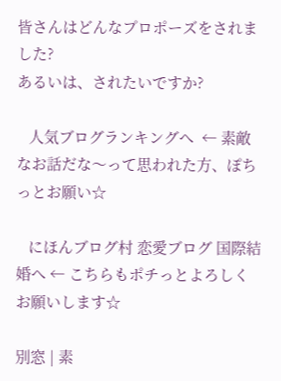皆さんはどんなプロポーズをされました?
あるいは、されたいですか?

   人気ブログランキングへ  ← 素敵なお話だな〜って思われた方、ぽちっとお願い☆

   にほんブログ村 恋愛ブログ 国際結婚へ ← こちらもポチっとよろしくお願いします☆

別窓 | 素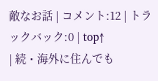敵なお話 | コメント:12 | トラックバック:0 | top↑
| 続・海外に住んでも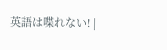英語は喋れない! |